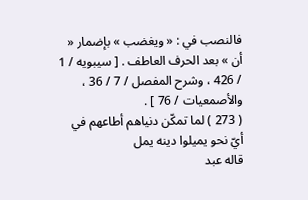فالنصب في : « ويغضب » بإضمار « أن » بعد الحرف العاطف . [ سيبويه / 1 / 426 ، وشرح المفصل / 7 / 36 ، والأصمعيات / 76 ] .
( 273 ) لما تمكّن دنياهم أطاعهم في أيّ نحو يميلوا دينه يمل
قاله عبد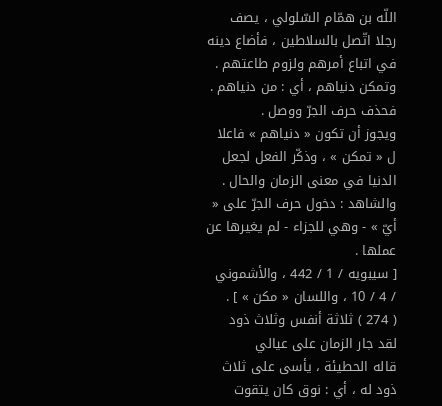اللّه بن همّام السّلولي ، يصف رجلا اتّصل بالسلاطين ، فأضاع دينه في اتباع أمرهم ولزوم طاعتهم . وتمكن دنياهم ، أي : من دنياهم . فحذف حرف الجرّ ووصل .
ويجوز أن تكون « دنياهم » فاعلا ل « تمكن » ، وذكّر الفعل لجعل الدنيا في معنى الزمان والحال .
والشاهد : دخول حرف الجرّ على « أيّ » - وهي للجزاء - لم يغيرها عن عملها .
[ سيبويه / 1 / 442 ، والأشموني / 4 / 10 ، واللسان « مكن » ] .
( 274 ) ثلاثة أنفس وثلاث ذود لقد جار الزمان على عيالي
قاله الحطيئة ، يأسى على ثلاث ذود له ، أي : نوق كان يتقوت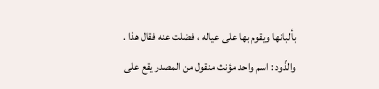بألبانها ويقوم بها على عياله ، فضلت عنه فقال هذا . والذّود : اسم واحد مؤنث منقول من المصدر يقع على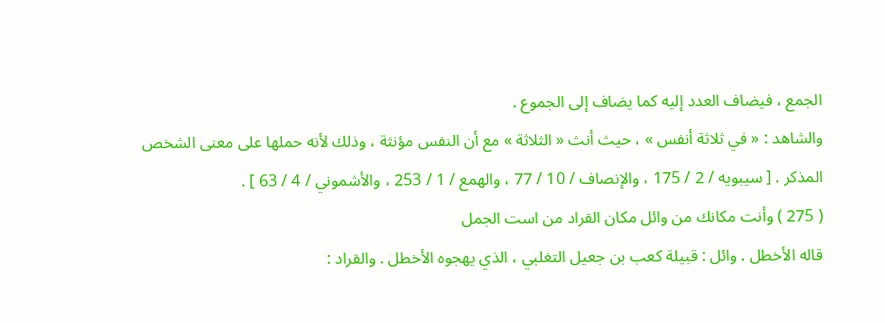الجمع ، فيضاف العدد إليه كما يضاف إلى الجموع .
والشاهد : « في ثلاثة أنفس » ، حيث أنث « الثلاثة » مع أن النفس مؤنثة ، وذلك لأنه حملها على معنى الشخص المذكر . [ سيبويه / 2 / 175 ، والإنصاف / 10 / 77 ، والهمع / 1 / 253 ، والأشموني / 4 / 63 ] .
( 275 ) وأنت مكانك من وائل مكان القراد من است الجمل
قاله الأخطل . وائل : قبيلة كعب بن جعيل التغلبي ، الذي يهجوه الأخطل . والقراد :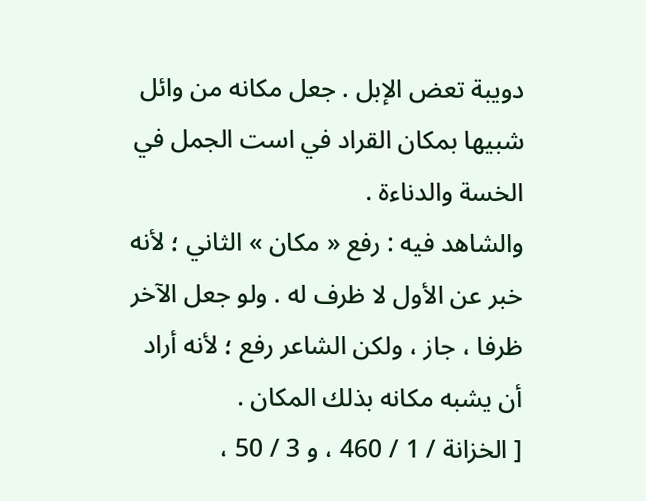دويبة تعض الإبل . جعل مكانه من وائل شبيها بمكان القراد في است الجمل في الخسة والدناءة .
والشاهد فيه : رفع « مكان » الثاني ؛ لأنه خبر عن الأول لا ظرف له . ولو جعل الآخر ظرفا ، جاز ، ولكن الشاعر رفع ؛ لأنه أراد أن يشبه مكانه بذلك المكان .
[ الخزانة / 1 / 460 ، و 3 / 50 ،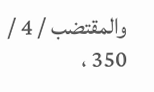والمقتضب / 4 / 350 ،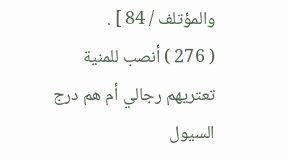والمؤتلف / 84 ] .
( 276 ) أنصب للمنية تعتريهم رجالي أم هم درج السيول